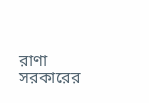রাণা সরকারের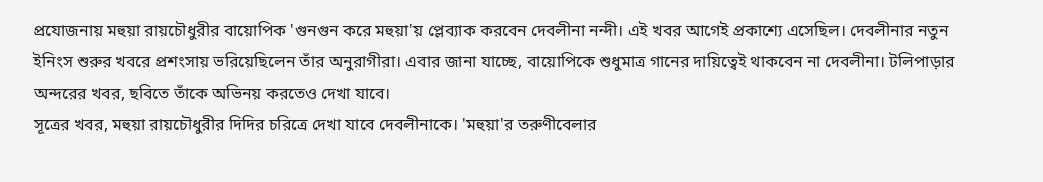প্রযোজনায় মহুয়া রায়চৌধুরীর বায়োপিক 'গুনগুন করে মহুয়া'য় প্লেব্যাক করবেন দেবলীনা নন্দী। এই খবর আগেই প্রকাশ্যে এসেছিল। দেবলীনার নতুন ইনিংস শুরুর খবরে প্রশংসায় ভরিয়েছিলেন তাঁর অনুরাগীরা। এবার জানা যাচ্ছে, বায়োপিকে শুধুমাত্র গানের দায়িত্বেই থাকবেন না দেবলীনা। টলিপাড়ার অন্দরের খবর, ছবিতে তাঁকে অভিনয় করতেও দেখা যাবে।
সূত্রের খবর, মহুয়া রায়চৌধুরীর দিদির চরিত্রে দেখা যাবে দেবলীনাকে। 'মহুয়া'র তরুণীবেলার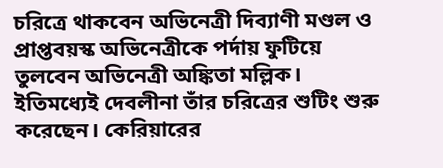চরিত্রে থাকবেন অভিনেত্রী দিব্যাণী মণ্ডল ও প্রাপ্তবয়স্ক অভিনেত্রীকে পর্দায় ফুটিয়ে তুলবেন অভিনেত্রী অঙ্কিতা মল্লিক। ইতিমধ্যেই দেবলীনা তাঁর চরিত্রের শুটিং শুরু করেছেন। কেরিয়ারের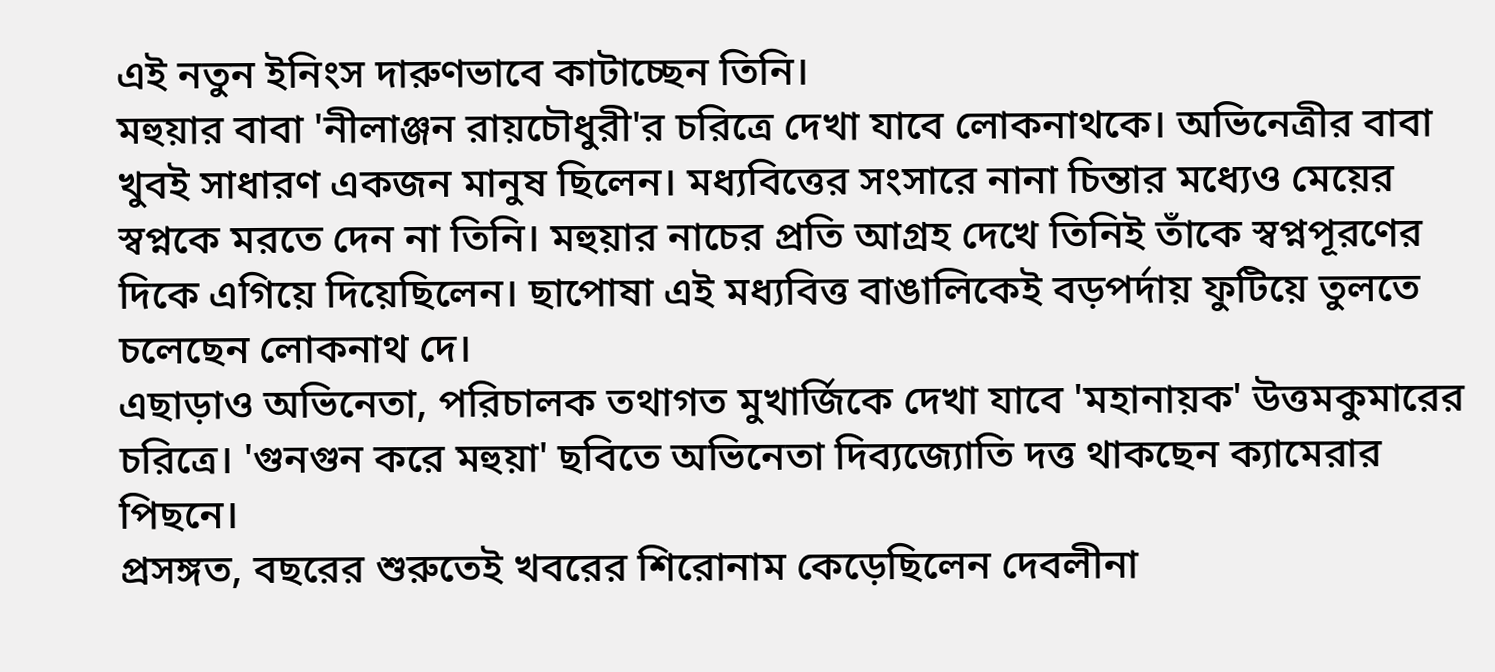এই নতুন ইনিংস দারুণভাবে কাটাচ্ছেন তিনি।
মহুয়ার বাবা 'নীলাঞ্জন রায়চৌধুরী'র চরিত্রে দেখা যাবে লোকনাথকে। অভিনেত্রীর বাবা খুবই সাধারণ একজন মানুষ ছিলেন। মধ্যবিত্তের সংসারে নানা চিন্তার মধ্যেও মেয়ের স্বপ্নকে মরতে দেন না তিনি। মহুয়ার নাচের প্রতি আগ্রহ দেখে তিনিই তাঁকে স্বপ্নপূরণের দিকে এগিয়ে দিয়েছিলেন। ছাপোষা এই মধ্যবিত্ত বাঙালিকেই বড়পর্দায় ফুটিয়ে তুলতে চলেছেন লোকনাথ দে।
এছাড়াও অভিনেতা, পরিচালক তথাগত মুখার্জিকে দেখা যাবে 'মহানায়ক' উত্তমকুমারের চরিত্রে। 'গুনগুন করে মহুয়া' ছবিতে অভিনেতা দিব্যজ্যোতি দত্ত থাকছেন ক্যামেরার পিছনে।
প্রসঙ্গত, বছরের শুরুতেই খবরের শিরোনাম কেড়েছিলেন দেবলীনা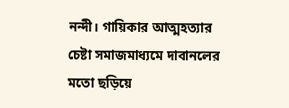নন্দী। গায়িকার আত্মহত্যার চেষ্টা সমাজমাধ্যমে দাবানলের মতো ছড়িয়ে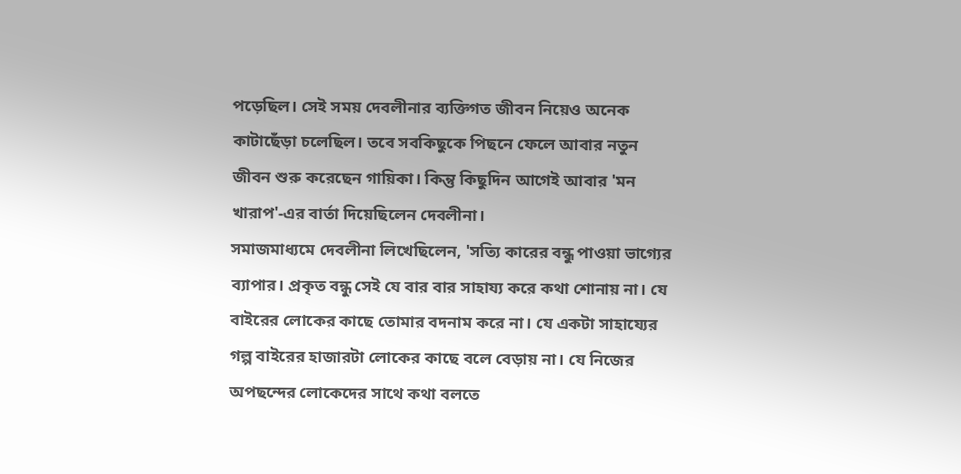পড়েছিল। সেই সময় দেবলীনার ব্যক্তিগত জীবন নিয়েও অনেক কাটাছেঁড়া চলেছিল। তবে সবকিছুকে পিছনে ফেলে আবার নতুন জীবন শুরু করেছেন গায়িকা। কিন্তু কিছুদিন আগেই আবার 'মন খারাপ'-এর বার্তা দিয়েছিলেন দেবলীনা।
সমাজমাধ্যমে দেবলীনা লিখেছিলেন, 'সত্যি কারের বন্ধু পাওয়া ভাগ্যের ব্যাপার। প্রকৃত বন্ধু সেই যে বার বার সাহায্য করে কথা শোনায় না। যে বাইরের লোকের কাছে তোমার বদনাম করে না। যে একটা সাহায্যের গল্প বাইরের হাজারটা লোকের কাছে বলে বেড়ায় না। যে নিজের অপছন্দের লোকেদের সাথে কথা বলতে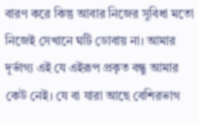বারণ করে কিন্তু আবার নিজের সুবিধা মতো নিজেই সেখানে ঘটি ডোবায় না। আমার দূর্ভাগ্য এই যে এইরূপ প্রকৃত বন্ধু আমার কেউ নেই। যে বা যারা আছে বেশিরভাগ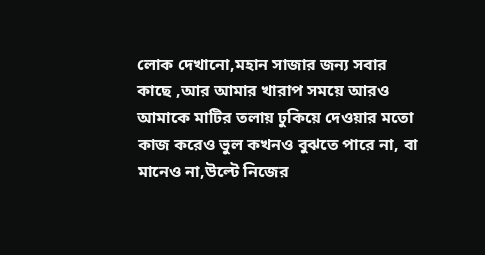লোক দেখানো,মহান সাজার জন্য সবার কাছে ,আর আমার খারাপ সময়ে আরও আমাকে মাটির তলায় ঢুকিয়ে দেওয়ার মতো কাজ করেও ভুল কখনও বুঝতে পারে না, বা মানেও না,উল্টে নিজের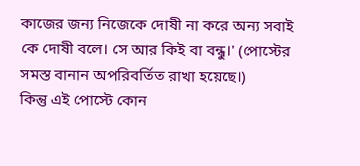কাজের জন্য নিজেকে দোষী না করে অন্য সবাই কে দোষী বলে। সে আর কিই বা বন্ধু।' (পোস্টের সমস্ত বানান অপরিবর্তিত রাখা হয়েছে।)
কিন্তু এই পোস্টে কোন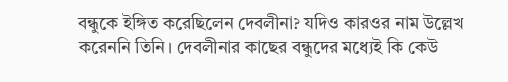বন্ধুকে ইঙ্গিত করেছিলেন দেবলীনা? যদিও কারওর নাম উল্লেখ করেননি তিনি। দেবলীনার কাছের বন্ধুদের মধ্যেই কি কেউ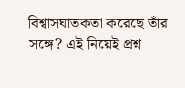বিশ্বাসঘাতকতা করেছে তাঁর সঙ্গে? এই নিয়েই প্রশ্ন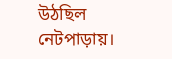উঠছিল নেটপাড়ায়।